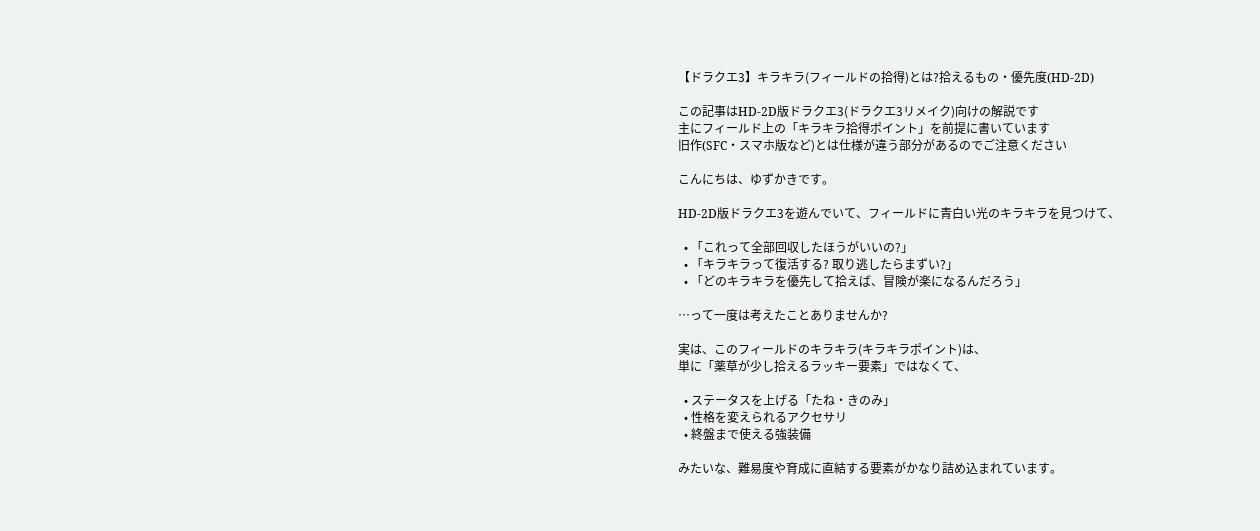【ドラクエ3】キラキラ(フィールドの拾得)とは?拾えるもの・優先度(HD-2D)

この記事はHD-2D版ドラクエ3(ドラクエ3リメイク)向けの解説です
主にフィールド上の「キラキラ拾得ポイント」を前提に書いています
旧作(SFC・スマホ版など)とは仕様が違う部分があるのでご注意ください

こんにちは、ゆずかきです。

HD-2D版ドラクエ3を遊んでいて、フィールドに青白い光のキラキラを見つけて、

  • 「これって全部回収したほうがいいの?」
  • 「キラキラって復活する? 取り逃したらまずい?」
  • 「どのキラキラを優先して拾えば、冒険が楽になるんだろう」

…って一度は考えたことありませんか?

実は、このフィールドのキラキラ(キラキラポイント)は、
単に「薬草が少し拾えるラッキー要素」ではなくて、

  • ステータスを上げる「たね・きのみ」
  • 性格を変えられるアクセサリ
  • 終盤まで使える強装備

みたいな、難易度や育成に直結する要素がかなり詰め込まれています。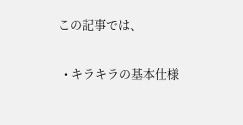この記事では、

  • キラキラの基本仕様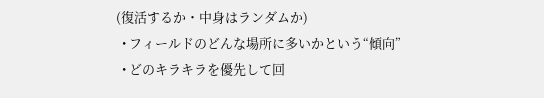(復活するか・中身はランダムか)
  • フィールドのどんな場所に多いかという“傾向”
  • どのキラキラを優先して回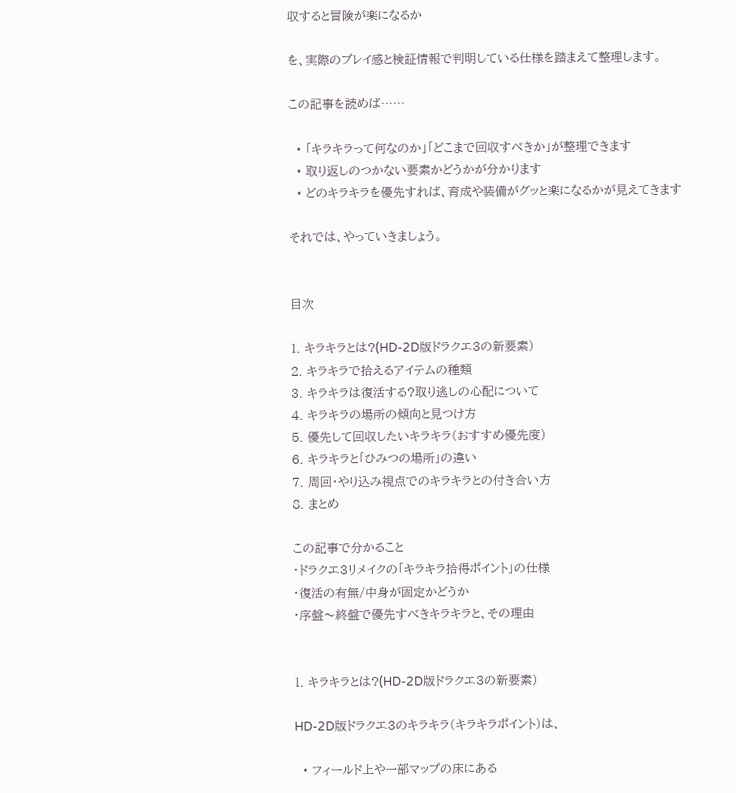収すると冒険が楽になるか

を、実際のプレイ感と検証情報で判明している仕様を踏まえて整理します。

この記事を読めば……

  • 「キラキラって何なのか」「どこまで回収すべきか」が整理できます
  • 取り返しのつかない要素かどうかが分かります
  • どのキラキラを優先すれば、育成や装備がグッと楽になるかが見えてきます

それでは、やっていきましょう。


目次

1. キラキラとは?(HD-2D版ドラクエ3の新要素)
2. キラキラで拾えるアイテムの種類
3. キラキラは復活する?取り逃しの心配について
4. キラキラの場所の傾向と見つけ方
5. 優先して回収したいキラキラ(おすすめ優先度)
6. キラキラと「ひみつの場所」の違い
7. 周回・やり込み視点でのキラキラとの付き合い方
8. まとめ

この記事で分かること
・ドラクエ3リメイクの「キラキラ拾得ポイント」の仕様
・復活の有無/中身が固定かどうか
・序盤〜終盤で優先すべきキラキラと、その理由


1. キラキラとは?(HD-2D版ドラクエ3の新要素)

HD-2D版ドラクエ3のキラキラ(キラキラポイント)は、

  • フィールド上や一部マップの床にある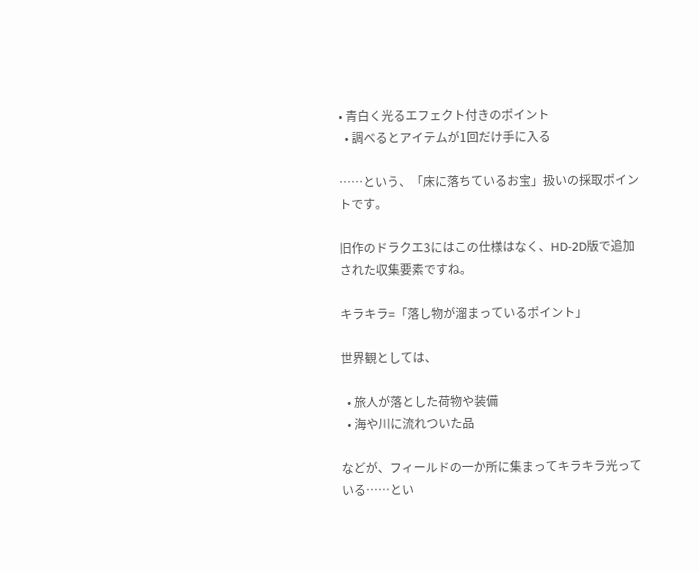• 青白く光るエフェクト付きのポイント
  • 調べるとアイテムが1回だけ手に入る

……という、「床に落ちているお宝」扱いの採取ポイントです。

旧作のドラクエ3にはこの仕様はなく、HD-2D版で追加された収集要素ですね。

キラキラ=「落し物が溜まっているポイント」

世界観としては、

  • 旅人が落とした荷物や装備
  • 海や川に流れついた品

などが、フィールドの一か所に集まってキラキラ光っている……とい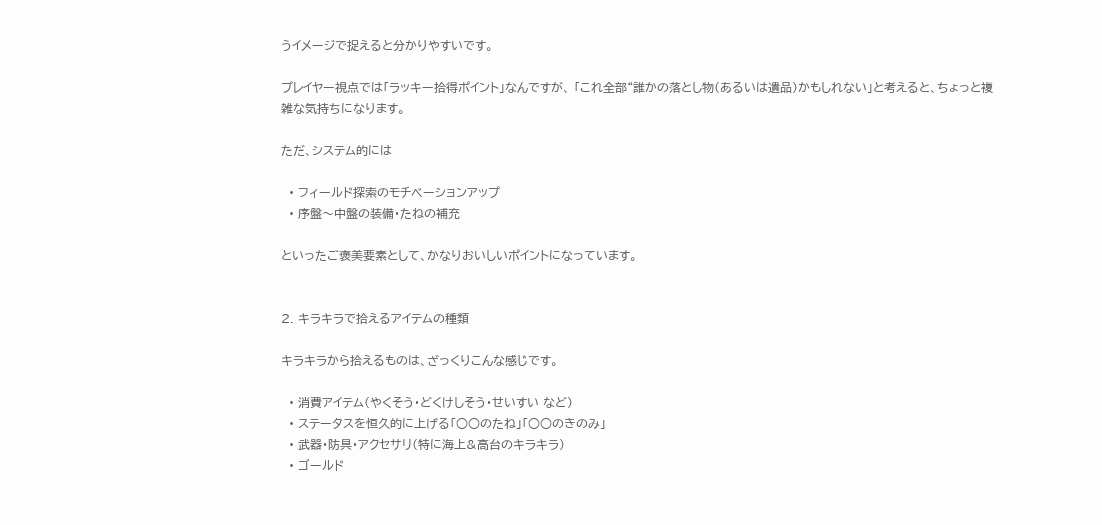うイメージで捉えると分かりやすいです。

プレイヤー視点では「ラッキー拾得ポイント」なんですが、 「これ全部“誰かの落とし物(あるいは遺品)かもしれない」と考えると、ちょっと複雑な気持ちになります。

ただ、システム的には

  • フィールド探索のモチベーションアップ
  • 序盤〜中盤の装備・たねの補充

といったご褒美要素として、かなりおいしいポイントになっています。


2. キラキラで拾えるアイテムの種類

キラキラから拾えるものは、ざっくりこんな感じです。

  • 消費アイテム(やくそう・どくけしそう・せいすい など)
  • ステータスを恒久的に上げる「○○のたね」「○○のきのみ」
  • 武器・防具・アクセサリ(特に海上&高台のキラキラ)
  • ゴールド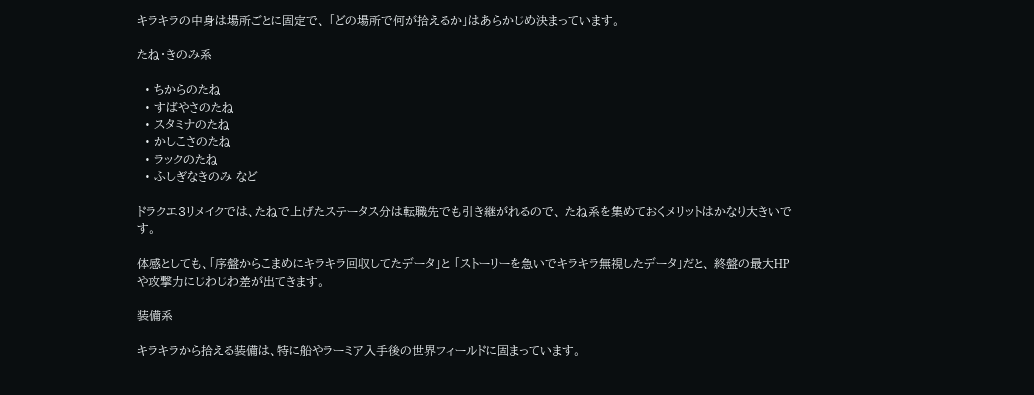キラキラの中身は場所ごとに固定で、 「どの場所で何が拾えるか」はあらかじめ決まっています。

たね・きのみ系

  • ちからのたね
  • すばやさのたね
  • スタミナのたね
  • かしこさのたね
  • ラックのたね
  • ふしぎなきのみ など

ドラクエ3リメイクでは、たねで上げたステータス分は転職先でも引き継がれるので、 たね系を集めておくメリットはかなり大きいです。

体感としても、「序盤からこまめにキラキラ回収してたデータ」と 「ストーリーを急いでキラキラ無視したデータ」だと、 終盤の最大HPや攻撃力にじわじわ差が出てきます。

装備系

キラキラから拾える装備は、特に船やラーミア入手後の世界フィールドに固まっています。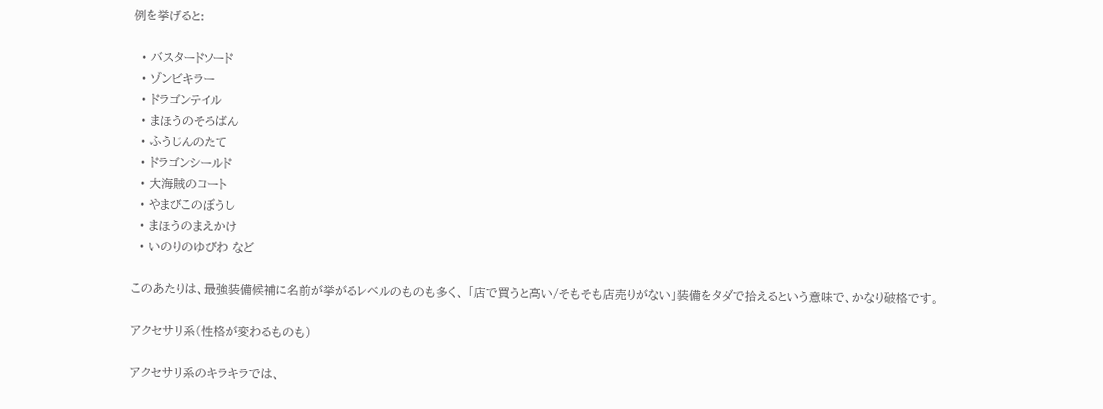例を挙げると:

  • バスタードソード
  • ゾンビキラー
  • ドラゴンテイル
  • まほうのそろばん
  • ふうじんのたて
  • ドラゴンシールド
  • 大海賊のコート
  • やまびこのぼうし
  • まほうのまえかけ
  • いのりのゆびわ など

このあたりは、最強装備候補に名前が挙がるレベルのものも多く、 「店で買うと高い/そもそも店売りがない」装備をタダで拾えるという意味で、かなり破格です。

アクセサリ系(性格が変わるものも)

アクセサリ系のキラキラでは、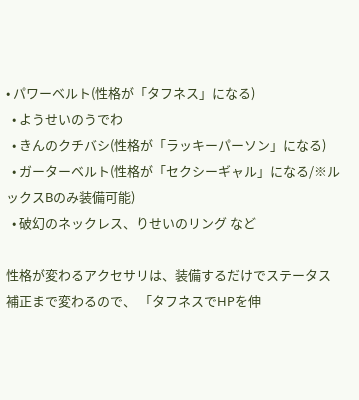• パワーベルト(性格が「タフネス」になる)
  • ようせいのうでわ
  • きんのクチバシ(性格が「ラッキーパーソン」になる)
  • ガーターベルト(性格が「セクシーギャル」になる/※ルックスBのみ装備可能)
  • 破幻のネックレス、りせいのリング など

性格が変わるアクセサリは、装備するだけでステータス補正まで変わるので、 「タフネスでHPを伸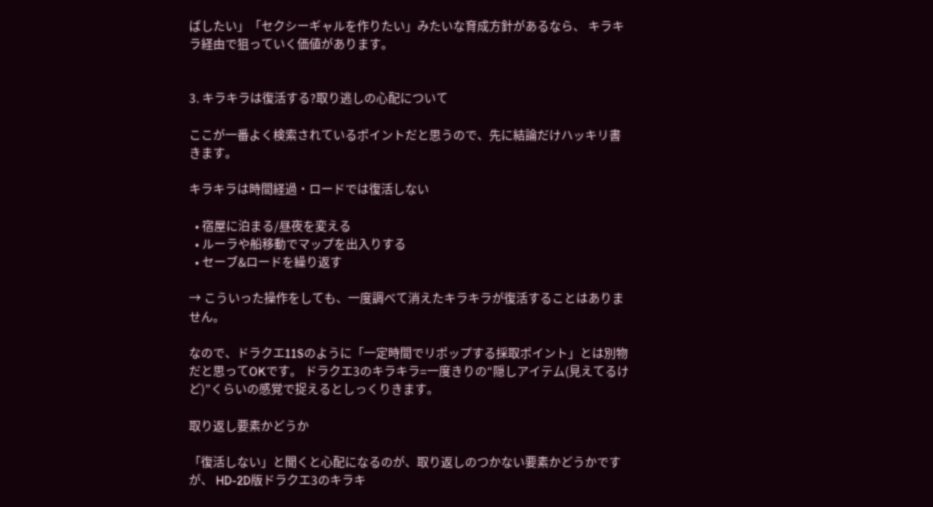ばしたい」「セクシーギャルを作りたい」みたいな育成方針があるなら、 キラキラ経由で狙っていく価値があります。


3. キラキラは復活する?取り逃しの心配について

ここが一番よく検索されているポイントだと思うので、先に結論だけハッキリ書きます。

キラキラは時間経過・ロードでは復活しない

  • 宿屋に泊まる/昼夜を変える
  • ルーラや船移動でマップを出入りする
  • セーブ&ロードを繰り返す

→ こういった操作をしても、一度調べて消えたキラキラが復活することはありません。

なので、ドラクエ11Sのように「一定時間でリポップする採取ポイント」とは別物だと思ってOKです。 ドラクエ3のキラキラ=一度きりの“隠しアイテム(見えてるけど)”くらいの感覚で捉えるとしっくりきます。

取り返し要素かどうか

「復活しない」と聞くと心配になるのが、取り返しのつかない要素かどうかですが、 HD-2D版ドラクエ3のキラキ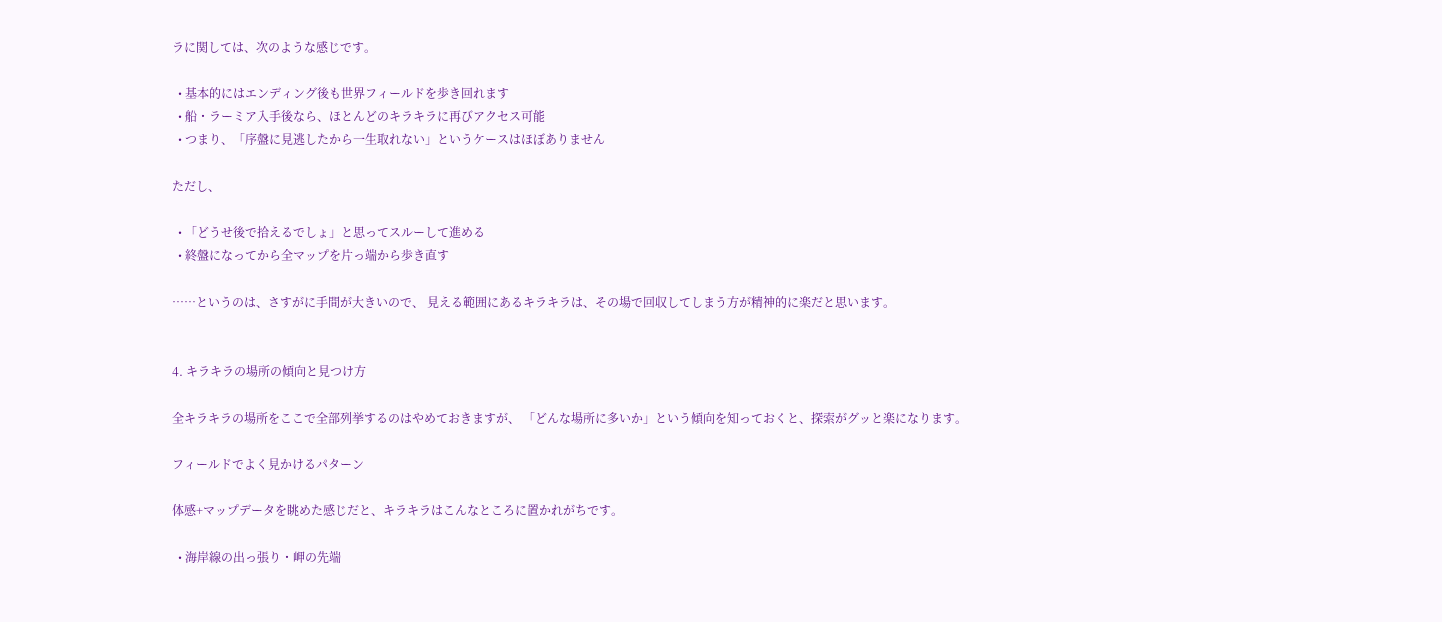ラに関しては、次のような感じです。

  • 基本的にはエンディング後も世界フィールドを歩き回れます
  • 船・ラーミア入手後なら、ほとんどのキラキラに再びアクセス可能
  • つまり、「序盤に見逃したから一生取れない」というケースはほぼありません

ただし、

  • 「どうせ後で拾えるでしょ」と思ってスルーして進める
  • 終盤になってから全マップを片っ端から歩き直す

……というのは、さすがに手間が大きいので、 見える範囲にあるキラキラは、その場で回収してしまう方が精神的に楽だと思います。


4. キラキラの場所の傾向と見つけ方

全キラキラの場所をここで全部列挙するのはやめておきますが、 「どんな場所に多いか」という傾向を知っておくと、探索がグッと楽になります。

フィールドでよく見かけるパターン

体感+マップデータを眺めた感じだと、キラキラはこんなところに置かれがちです。

  • 海岸線の出っ張り・岬の先端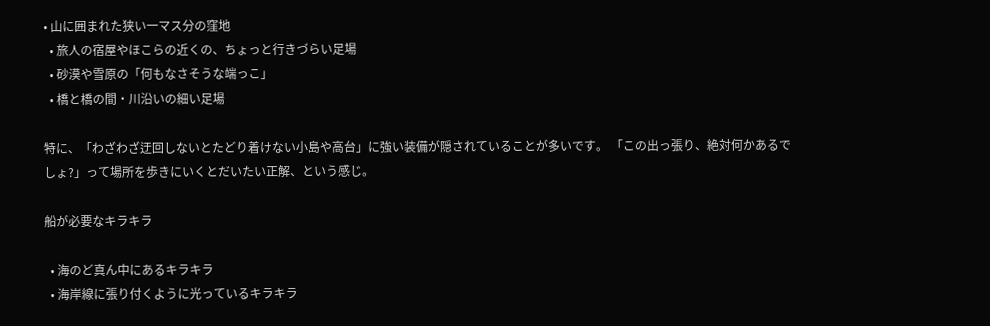• 山に囲まれた狭い一マス分の窪地
  • 旅人の宿屋やほこらの近くの、ちょっと行きづらい足場
  • 砂漠や雪原の「何もなさそうな端っこ」
  • 橋と橋の間・川沿いの細い足場

特に、「わざわざ迂回しないとたどり着けない小島や高台」に強い装備が隠されていることが多いです。 「この出っ張り、絶対何かあるでしょ?」って場所を歩きにいくとだいたい正解、という感じ。

船が必要なキラキラ

  • 海のど真ん中にあるキラキラ
  • 海岸線に張り付くように光っているキラキラ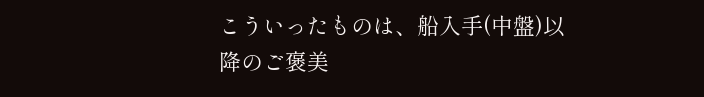こういったものは、船入手(中盤)以降のご褒美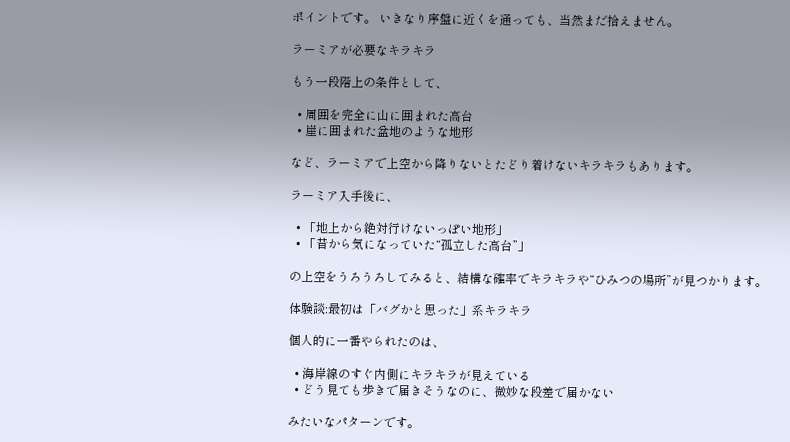ポイントです。 いきなり序盤に近くを通っても、当然まだ拾えません。

ラーミアが必要なキラキラ

もう一段階上の条件として、

  • 周囲を完全に山に囲まれた高台
  • 崖に囲まれた盆地のような地形

など、ラーミアで上空から降りないとたどり着けないキラキラもあります。

ラーミア入手後に、

  • 「地上から絶対行けないっぽい地形」
  • 「昔から気になっていた“孤立した高台”」

の上空をうろうろしてみると、結構な確率でキラキラや“ひみつの場所”が見つかります。

体験談:最初は「バグかと思った」系キラキラ

個人的に一番やられたのは、

  • 海岸線のすぐ内側にキラキラが見えている
  • どう見ても歩きで届きそうなのに、微妙な段差で届かない

みたいなパターンです。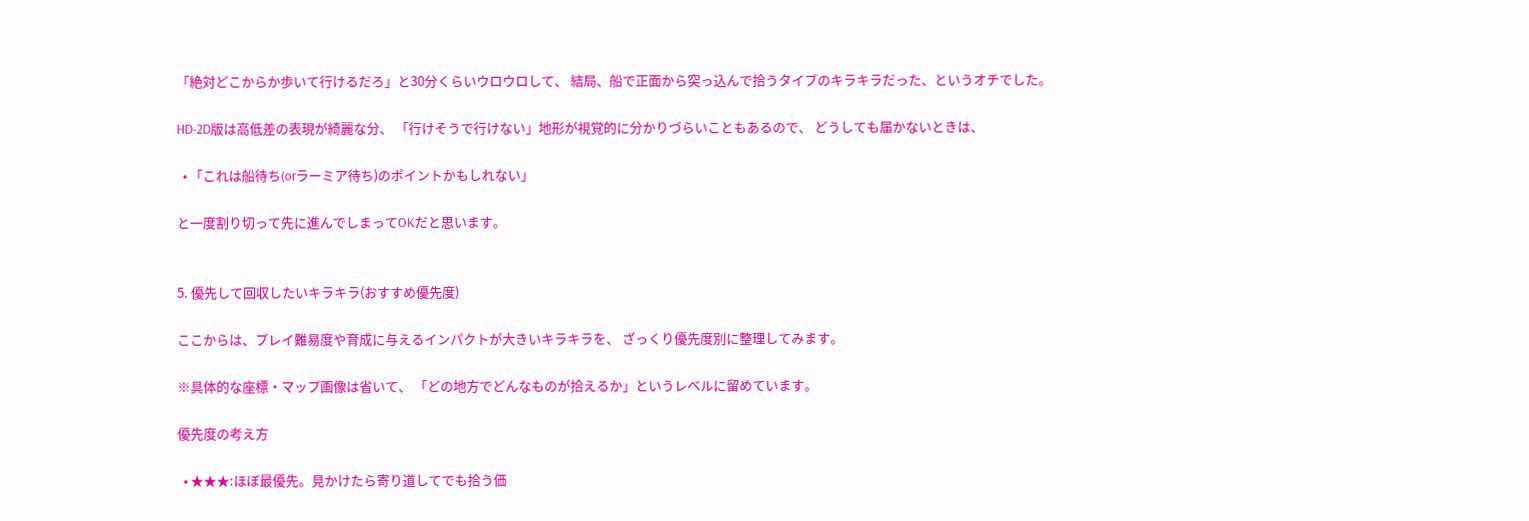「絶対どこからか歩いて行けるだろ」と30分くらいウロウロして、 結局、船で正面から突っ込んで拾うタイプのキラキラだった、というオチでした。

HD-2D版は高低差の表現が綺麗な分、 「行けそうで行けない」地形が視覚的に分かりづらいこともあるので、 どうしても届かないときは、

  • 「これは船待ち(orラーミア待ち)のポイントかもしれない」

と一度割り切って先に進んでしまってOKだと思います。


5. 優先して回収したいキラキラ(おすすめ優先度)

ここからは、プレイ難易度や育成に与えるインパクトが大きいキラキラを、 ざっくり優先度別に整理してみます。

※具体的な座標・マップ画像は省いて、 「どの地方でどんなものが拾えるか」というレベルに留めています。

優先度の考え方

  • ★★★:ほぼ最優先。見かけたら寄り道してでも拾う価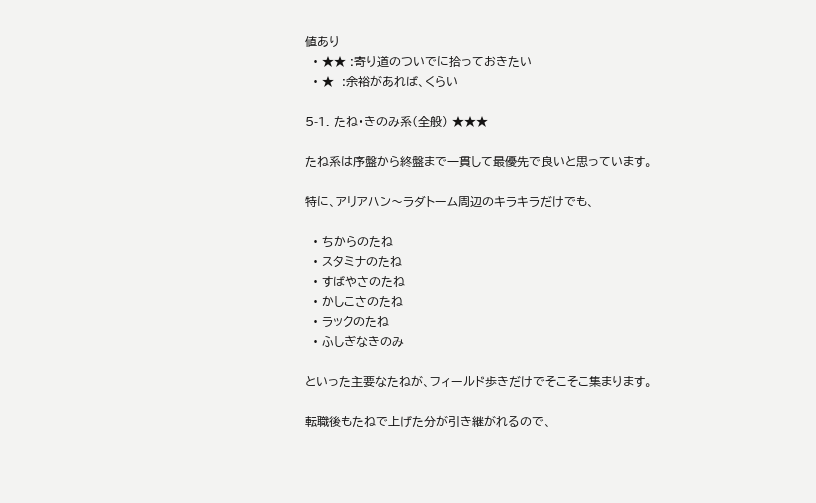値あり
  • ★★ :寄り道のついでに拾っておきたい
  • ★  :余裕があれば、くらい

5-1. たね・きのみ系(全般) ★★★

たね系は序盤から終盤まで一貫して最優先で良いと思っています。

特に、アリアハン〜ラダトーム周辺のキラキラだけでも、

  • ちからのたね
  • スタミナのたね
  • すばやさのたね
  • かしこさのたね
  • ラックのたね
  • ふしぎなきのみ

といった主要なたねが、フィールド歩きだけでそこそこ集まります。

転職後もたねで上げた分が引き継がれるので、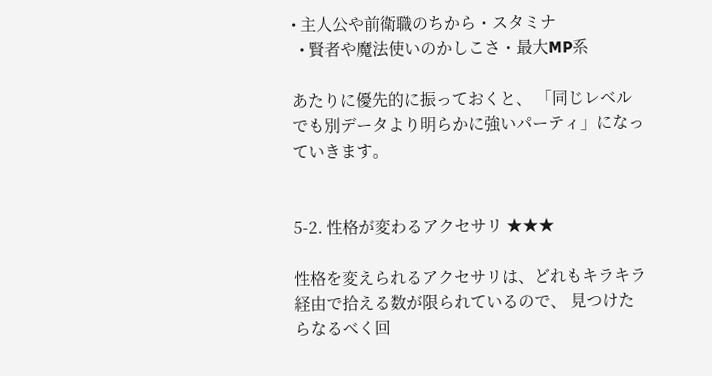• 主人公や前衛職のちから・スタミナ
  • 賢者や魔法使いのかしこさ・最大MP系

あたりに優先的に振っておくと、 「同じレベルでも別データより明らかに強いパーティ」になっていきます。


5-2. 性格が変わるアクセサリ ★★★

性格を変えられるアクセサリは、どれもキラキラ経由で拾える数が限られているので、 見つけたらなるべく回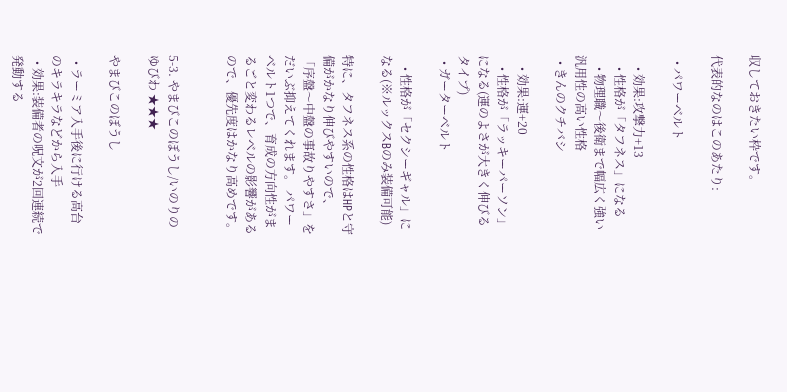収しておきたい枠です。

代表的なのはこのあたり:

  • パワーベルト

    • 効果:攻撃力+13
    • 性格が「タフネス」になる
    • 物理職〜後衛まで幅広く強い汎用性の高い性格
  • きんのクチバシ

    • 効果:運+20
    • 性格が「ラッキーパーソン」になる(運のよさが大きく伸びるタイプ)
  • ガーターベルト

    • 性格が「セクシーギャル」になる(※ルックスBのみ装備可能)

特に、タフネス系の性格はHPと守備がかなり伸びやすいので、 「序盤〜中盤の事故りやすさ」をだいぶ抑えてくれます。 パワーベルト1つで、育成の方向性がまるごと変わるレベルの影響があるので、優先度はかなり高めです。


5-3. やまびこのぼうし/いのりのゆびわ ★★★

やまびこのぼうし

  • ラーミア入手後に行ける高台のキラキラなどから入手
  • 効果:装備者の呪文が2回連続で発動する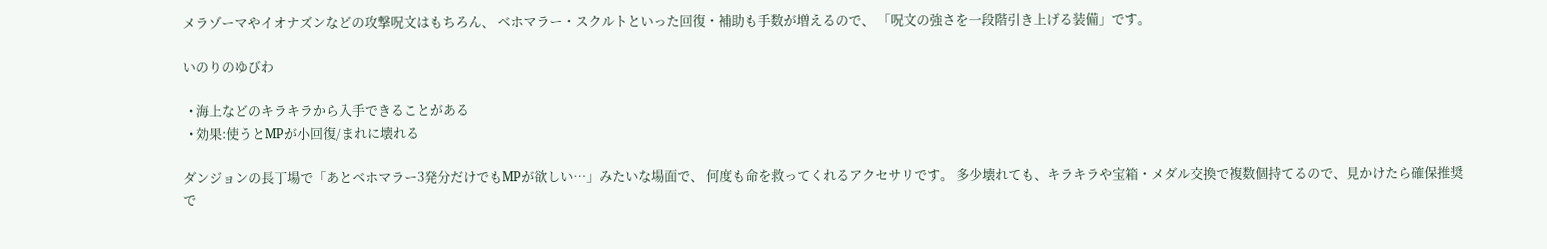メラゾーマやイオナズンなどの攻撃呪文はもちろん、 ベホマラー・スクルトといった回復・補助も手数が増えるので、 「呪文の強さを一段階引き上げる装備」です。

いのりのゆびわ

  • 海上などのキラキラから入手できることがある
  • 効果:使うとMPが小回復/まれに壊れる

ダンジョンの長丁場で「あとベホマラー3発分だけでもMPが欲しい…」みたいな場面で、 何度も命を救ってくれるアクセサリです。 多少壊れても、キラキラや宝箱・メダル交換で複数個持てるので、見かけたら確保推奨で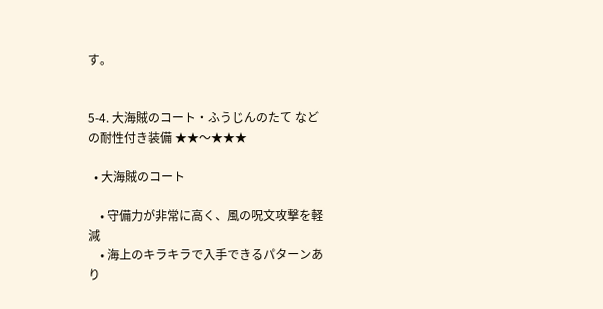す。


5-4. 大海賊のコート・ふうじんのたて などの耐性付き装備 ★★〜★★★

  • 大海賊のコート

    • 守備力が非常に高く、風の呪文攻撃を軽減
    • 海上のキラキラで入手できるパターンあり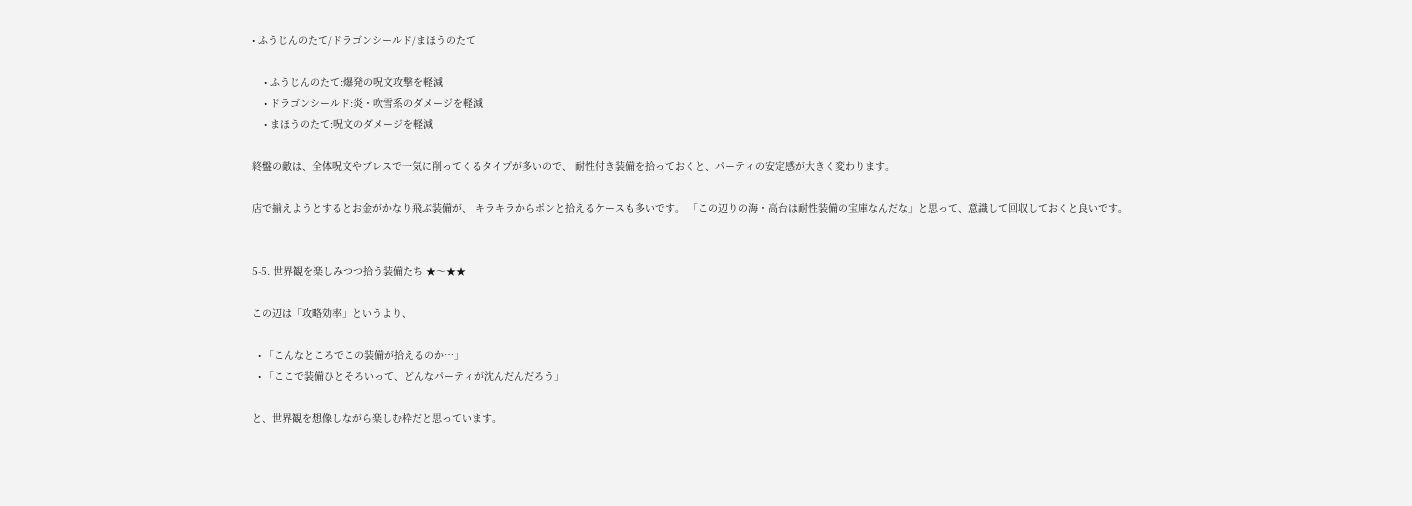• ふうじんのたて/ドラゴンシールド/まほうのたて

    • ふうじんのたて:爆発の呪文攻撃を軽減
    • ドラゴンシールド:炎・吹雪系のダメージを軽減
    • まほうのたて:呪文のダメージを軽減

終盤の敵は、全体呪文やブレスで一気に削ってくるタイプが多いので、 耐性付き装備を拾っておくと、パーティの安定感が大きく変わります。

店で揃えようとするとお金がかなり飛ぶ装備が、 キラキラからポンと拾えるケースも多いです。 「この辺りの海・高台は耐性装備の宝庫なんだな」と思って、意識して回収しておくと良いです。


5-5. 世界観を楽しみつつ拾う装備たち ★〜★★

この辺は「攻略効率」というより、

  • 「こんなところでこの装備が拾えるのか…」
  • 「ここで装備ひとそろいって、どんなパーティが沈んだんだろう」

と、世界観を想像しながら楽しむ枠だと思っています。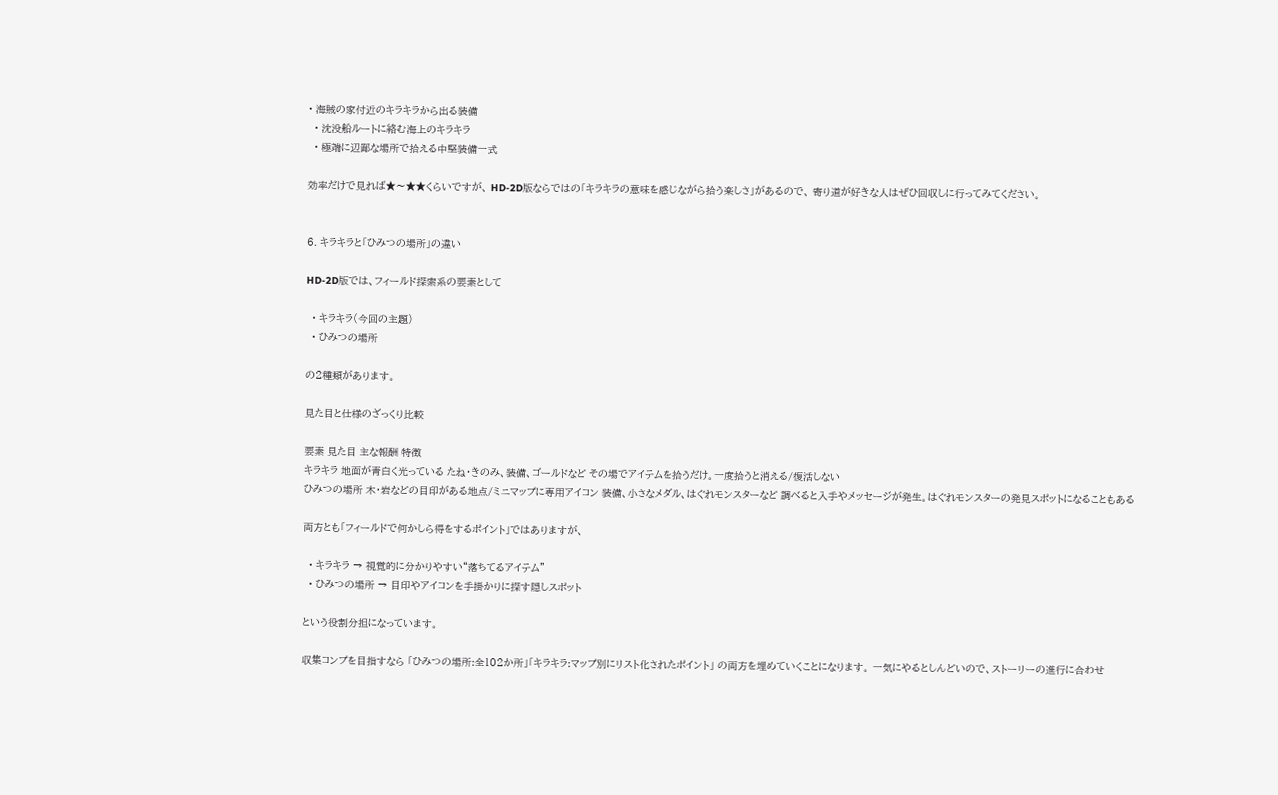• 海賊の家付近のキラキラから出る装備
  • 沈没船ルートに絡む海上のキラキラ
  • 極端に辺鄙な場所で拾える中堅装備一式

効率だけで見れば★〜★★くらいですが、 HD-2D版ならではの「キラキラの意味を感じながら拾う楽しさ」があるので、 寄り道が好きな人はぜひ回収しに行ってみてください。


6. キラキラと「ひみつの場所」の違い

HD-2D版では、フィールド探索系の要素として

  • キラキラ(今回の主題)
  • ひみつの場所

の2種類があります。

見た目と仕様のざっくり比較

要素 見た目 主な報酬 特徴
キラキラ 地面が青白く光っている たね・きのみ、装備、ゴールドなど その場でアイテムを拾うだけ。一度拾うと消える/復活しない
ひみつの場所 木・岩などの目印がある地点/ミニマップに専用アイコン 装備、小さなメダル、はぐれモンスターなど 調べると入手やメッセージが発生。はぐれモンスターの発見スポットになることもある

両方とも「フィールドで何かしら得をするポイント」ではありますが、

  • キラキラ → 視覚的に分かりやすい“落ちてるアイテム”
  • ひみつの場所 → 目印やアイコンを手掛かりに探す隠しスポット

という役割分担になっています。

収集コンプを目指すなら 「ひみつの場所:全102か所」「キラキラ:マップ別にリスト化されたポイント」 の両方を埋めていくことになります。 一気にやるとしんどいので、ストーリーの進行に合わせ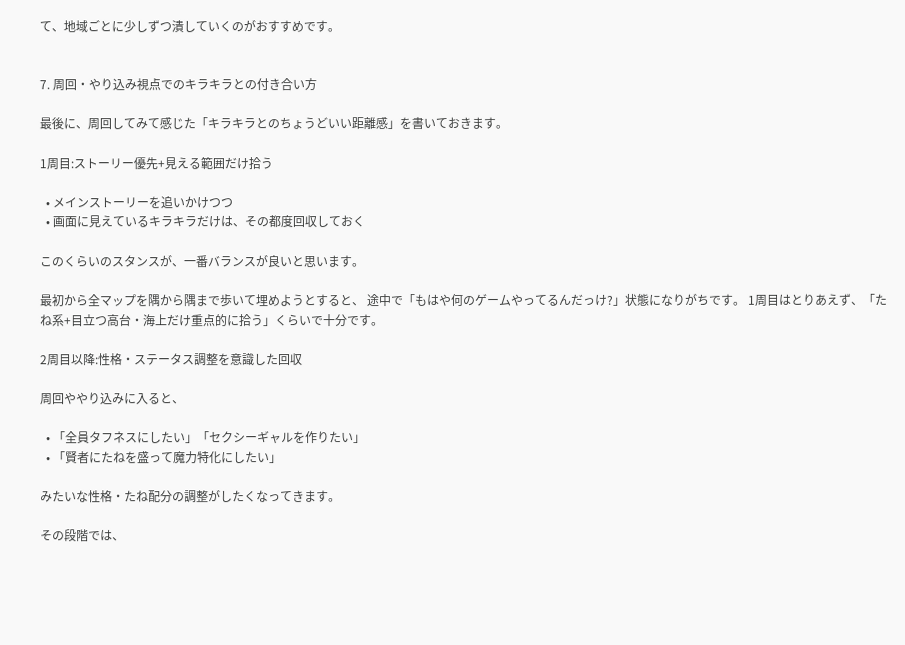て、地域ごとに少しずつ潰していくのがおすすめです。


7. 周回・やり込み視点でのキラキラとの付き合い方

最後に、周回してみて感じた「キラキラとのちょうどいい距離感」を書いておきます。

1周目:ストーリー優先+見える範囲だけ拾う

  • メインストーリーを追いかけつつ
  • 画面に見えているキラキラだけは、その都度回収しておく

このくらいのスタンスが、一番バランスが良いと思います。

最初から全マップを隅から隅まで歩いて埋めようとすると、 途中で「もはや何のゲームやってるんだっけ?」状態になりがちです。 1周目はとりあえず、「たね系+目立つ高台・海上だけ重点的に拾う」くらいで十分です。

2周目以降:性格・ステータス調整を意識した回収

周回ややり込みに入ると、

  • 「全員タフネスにしたい」「セクシーギャルを作りたい」
  • 「賢者にたねを盛って魔力特化にしたい」

みたいな性格・たね配分の調整がしたくなってきます。

その段階では、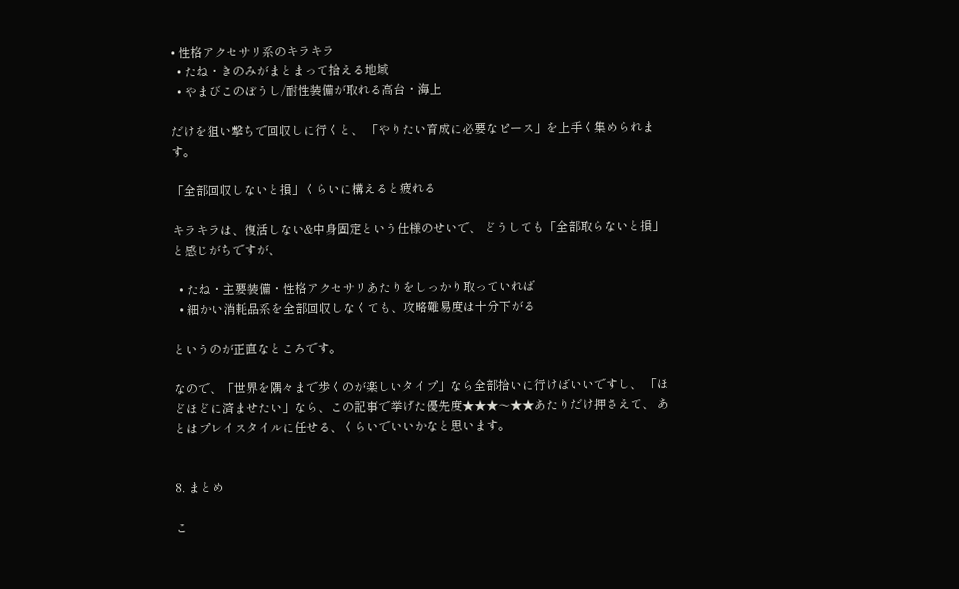• 性格アクセサリ系のキラキラ
  • たね・きのみがまとまって拾える地域
  • やまびこのぼうし/耐性装備が取れる高台・海上

だけを狙い撃ちで回収しに行くと、 「やりたい育成に必要なピース」を上手く集められます。

「全部回収しないと損」くらいに構えると疲れる

キラキラは、復活しない&中身固定という仕様のせいで、 どうしても「全部取らないと損」と感じがちですが、

  • たね・主要装備・性格アクセサリあたりをしっかり取っていれば
  • 細かい消耗品系を全部回収しなくても、攻略難易度は十分下がる

というのが正直なところです。

なので、「世界を隅々まで歩くのが楽しいタイプ」なら全部拾いに行けばいいですし、 「ほどほどに済ませたい」なら、この記事で挙げた優先度★★★〜★★あたりだけ押さえて、 あとはプレイスタイルに任せる、くらいでいいかなと思います。


8. まとめ

こ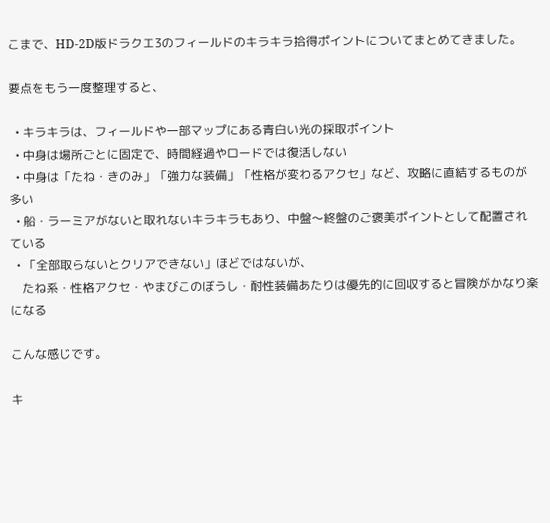こまで、HD-2D版ドラクエ3のフィールドのキラキラ拾得ポイントについてまとめてきました。

要点をもう一度整理すると、

  • キラキラは、フィールドや一部マップにある青白い光の採取ポイント
  • 中身は場所ごとに固定で、時間経過やロードでは復活しない
  • 中身は「たね・きのみ」「強力な装備」「性格が変わるアクセ」など、攻略に直結するものが多い
  • 船・ラーミアがないと取れないキラキラもあり、中盤〜終盤のご褒美ポイントとして配置されている
  • 「全部取らないとクリアできない」ほどではないが、
    たね系・性格アクセ・やまびこのぼうし・耐性装備あたりは優先的に回収すると冒険がかなり楽になる

こんな感じです。

キ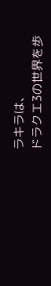ラキラは、
ドラクエ3の世界を歩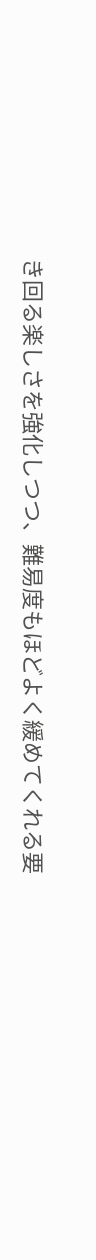き回る楽しさを強化しつつ、難易度もほどよく緩めてくれる要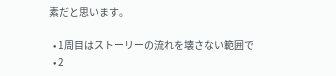素だと思います。

  • 1周目はストーリーの流れを壊さない範囲で
  • 2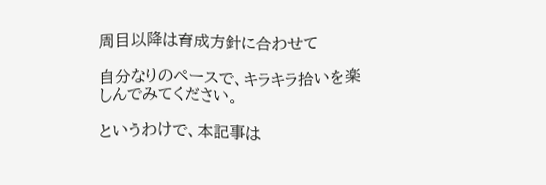周目以降は育成方針に合わせて

自分なりのペースで、キラキラ拾いを楽しんでみてください。

というわけで、本記事は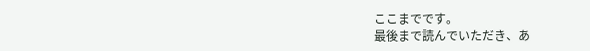ここまでです。
最後まで読んでいただき、あ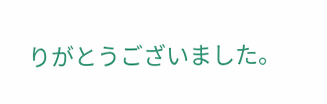りがとうございました。